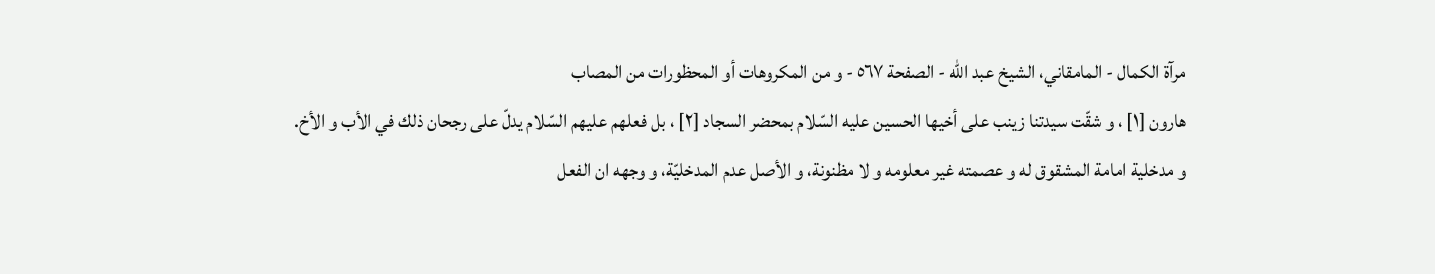مرآة الكمال - المامقاني، الشيخ عبد الله - الصفحة ٥٦٧ - و من المكروهات أو المحظورات من المصاب
هارون [١] ، و شقّت سيدتنا زينب على أخيها الحسين عليه السّلام بمحضر السجاد [٢] ، بل فعلهم عليهم السّلام يدلّ على رجحان ذلك في الأب و الأخ.
و مدخلية امامة المشقوق له و عصمته غير معلومه و لا مظنونة، و الأصل عدم المدخليّة، و وجهه ان الفعل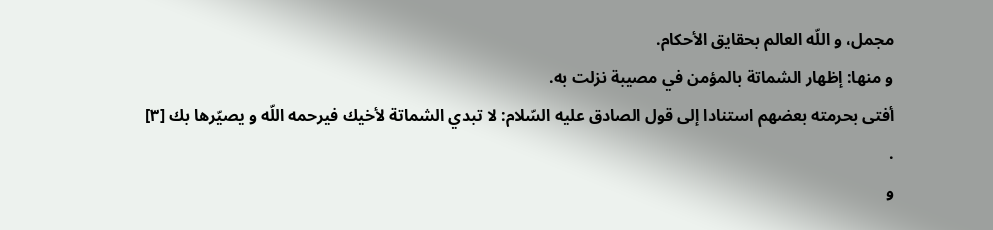مجمل، و اللّه العالم بحقايق الأحكام.
و منها: إظهار الشماتة بالمؤمن في مصيبة نزلت به.
أفتى بحرمته بعضهم استنادا إلى قول الصادق عليه السّلام: لا تبدي الشماتة لأخيك فيرحمه اللّه و يصيّرها بك [٣] .
و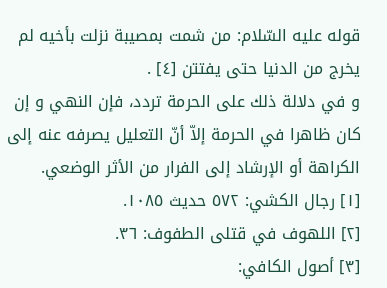قوله عليه السّلام: من شمت بمصيبة نزلت بأخيه لم يخرج من الدنيا حتى يفتتن [٤] .
و في دلالة ذلك على الحرمة تردد، فإن النهي و إن كان ظاهرا في الحرمة إلاّ أنّ التعليل يصرفه عنه إلى الكراهة أو الإرشاد إلى الفرار من الأثر الوضعي.
[١] رجال الكشي: ٥٧٢ حديث ١٠٨٥.
[٢] اللهوف في قتلى الطفوف: ٣٦.
[٣] أصول الكافي: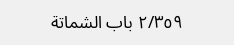٢/٣٥٩ باب الشماتة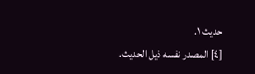حديث ١.
[٤] المصدر نفسه ذيل الحديث.